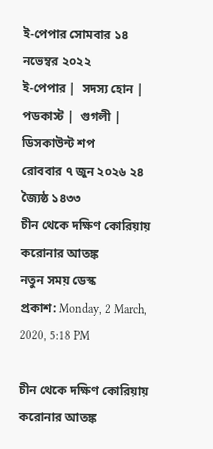ই-পেপার সোমবার ১৪ নভেম্বর ২০২২
ই-পেপার |  সদস্য হোন |  পডকাস্ট |  গুগলী |  ডিসকাউন্ট শপ
রোববার ৭ জুন ২০২৬ ২৪ জ্যৈষ্ঠ ১৪৩৩
চীন থেকে দক্ষিণ কোরিয়ায় করোনার আতঙ্ক
নতুন সময় ডেস্ক
প্রকাশ: Monday, 2 March, 2020, 5:18 PM

চীন থেকে দক্ষিণ কোরিয়ায় করোনার আতঙ্ক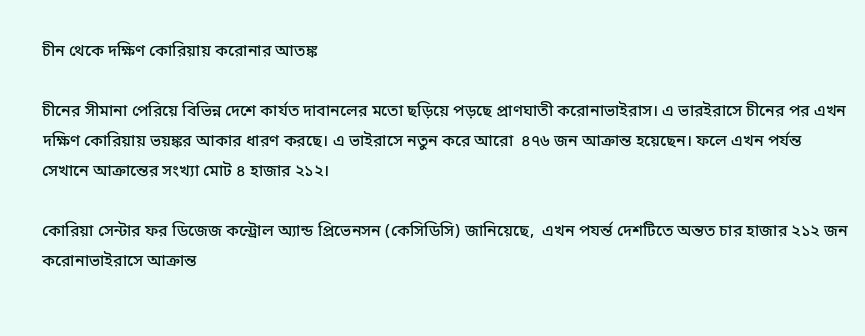চীন থেকে দক্ষিণ কোরিয়ায় করোনার আতঙ্ক

চীনের সীমানা পেরিয়ে বিভিন্ন দেশে কার্যত দাবানলের মতো ছড়িয়ে পড়ছে প্রাণঘাতী করোনাভাইরাস। এ ভারইরাসে চীনের পর এখন দক্ষিণ কোরিয়ায় ভয়ঙ্কর আকার ধারণ করছে। এ ভাইরাসে নতুন করে আরো  ৪৭৬ জন আক্রান্ত হয়েছেন। ফলে এখন পর্যন্ত সেখানে আক্রান্তের সংখ্যা মোট ৪ হাজার ২১২।

কোরিয়া সেন্টার ফর ডিজেজ কন্ট্রোল অ্যান্ড প্রিভেনসন (কেসিডিসি) জানিয়েছে,  এখন পযর্ন্ত দেশটিতে অন্তত চার হাজার ২১২ জন করোনাভাইরাসে আক্রান্ত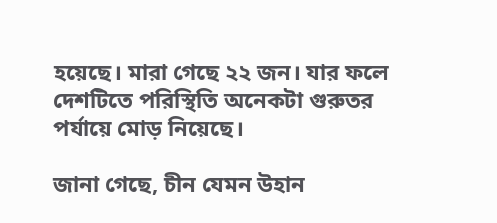হয়েছে। মারা গেছে ২২ জন। যার ফলে দেশটিতে পরিস্থিতি অনেকটা গুরুতর পর্যায়ে মোড় নিয়েছে।

জানা গেছে, চীন যেমন উহান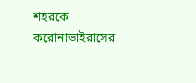শহরকে করোনাভাইরাসের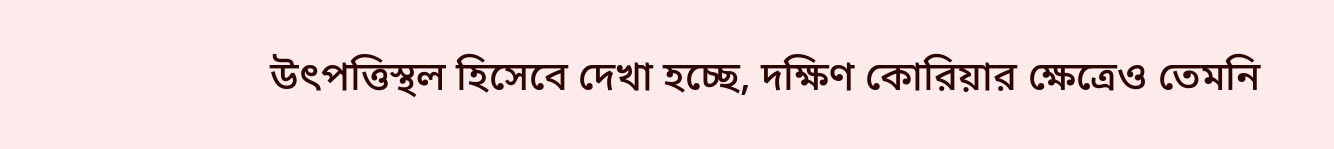উৎপত্তিস্থল হিসেবে দেখা হচ্ছে, দক্ষিণ কোরিয়ার ক্ষেত্রেও তেমনি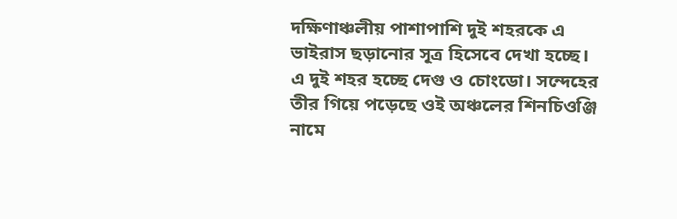দক্ষিণাঞ্চলীয় পাশাপাশি দুই শহরকে এ ভাইরাস ছড়ানোর সূত্র হিসেবে দেখা হচ্ছে। এ দুই শহর হচ্ছে দেগু ও চোংডো। সন্দেহের তীর গিয়ে পড়েছে ওই অঞ্চলের শিনচিওঞ্জি নামে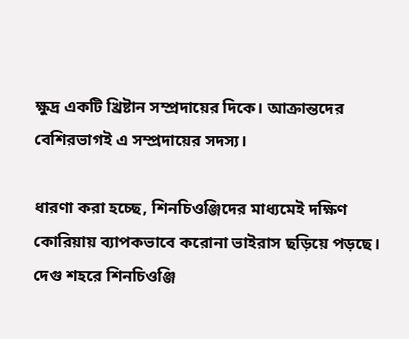ক্ষুদ্র একটি খ্রিষ্টান সম্প্রদায়ের দিকে। আক্রান্তদের বেশিরভাগই এ সম্প্রদায়ের সদস্য।

ধারণা করা হচ্ছে, শিনচিওঞ্জিদের মাধ্যমেই দক্ষিণ কোরিয়ায় ব্যাপকভাবে করোনা ভাইরাস ছড়িয়ে পড়ছে। দেগু শহরে শিনচিওঞ্জি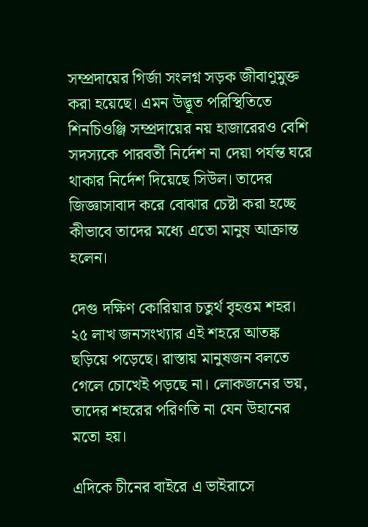সম্প্রদায়ের গির্জা সংলগ্ন সড়ক জীবাণুমুক্ত করা হয়েছে। এমন উদ্ভূত পরিস্থিতিতে শিনচিওঞ্জি সম্প্রদায়ের নয় হাজারেরও বেশি সদস্যকে পারবর্তী নির্দেশ না দেয়া পর্যন্ত ঘরে থাকার নির্দেশ দিয়েছে সিউল। তাদের জিজ্ঞাসাবাদ করে বোঝার চেষ্টা করা হচ্ছে কীভাবে তাদের মধ্যে এতো মানুষ আক্রান্ত হলেন।

দেগু দক্ষিণ কোরিয়ার চতুর্থ বৃহত্তম শহর। ২৫ লাখ জনসংখ্যার এই শহরে আতঙ্ক ছড়িয়ে পড়েছে। রাস্তায় মানুষজন বলতে গেলে চোখেই পড়ছে না। লোকজনের ভয়, তাদের শহরের পরিণতি না যেন উহানের মতো হয়।

এদিকে চীনের বাইরে এ ভাইরাসে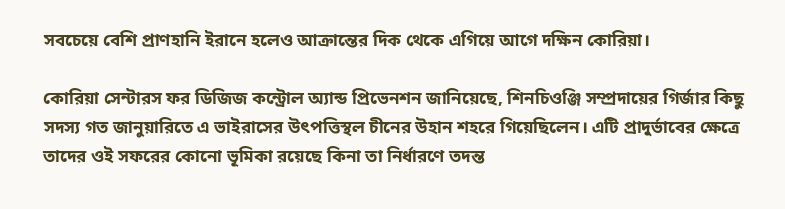সবচেয়ে বেশি প্রাণহানি ইরানে হলেও আক্রান্তের দিক থেকে এগিয়ে আগে দক্ষিন কোরিয়া।

কোরিয়া সেন্টারস ফর ডিজিজ কন্ট্রোল অ্যান্ড প্রিভেনশন জানিয়েছে, শিনচিওঞ্জি সম্প্রদায়ের গির্জার কিছু সদস্য গত জানুয়ারিতে এ ভাইরাসের উৎপত্তিস্থল চীনের উহান শহরে গিয়েছিলেন। এটি প্রাদুর্ভাবের ক্ষেত্রে তাদের ওই সফরের কোনো ভূমিকা রয়েছে কিনা তা নির্ধারণে তদন্ত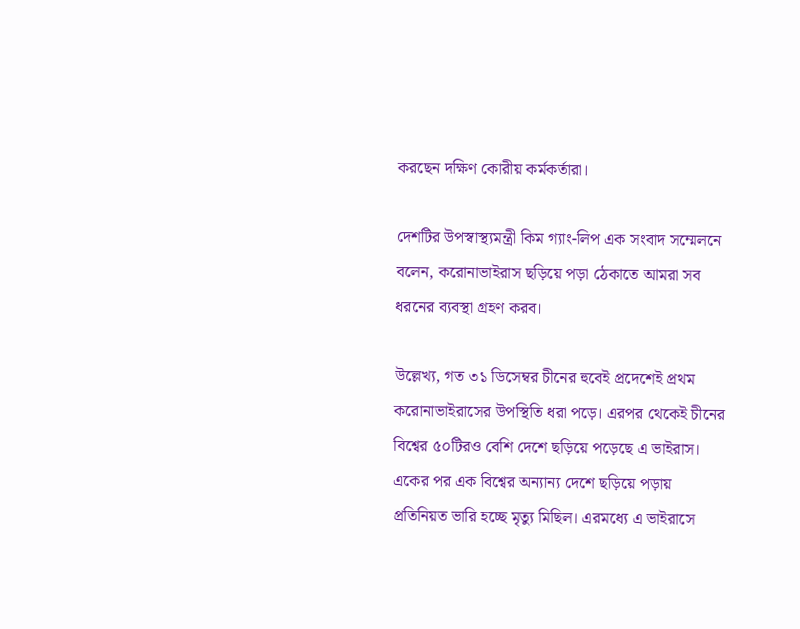করছেন দক্ষিণ কোরীয় কর্মকর্তারা।

দেশটির উপস্বাস্থ্যমন্ত্রী কিম গ্যাং-লিপ এক সংবাদ সম্মেলনে বলেন, করোনাভাইরাস ছড়িয়ে পড়া ঠেকাতে আমরা সব ধরনের ব্যবস্থা গ্রহণ করব।

উল্লেখ্য, গত ৩১ ডিসেম্বর চীনের হুবেই প্রদেশেই প্রথম করোনাভাইরাসের উপস্থিতি ধরা পড়ে। এরপর থেকেই চীনের বিশ্বের ৫০টিরও বেশি দেশে ছড়িয়ে পড়েছে এ ভাইরাস। একের পর এক বিশ্বের অন্যান্য দেশে ছড়িয়ে পড়ায় প্রতিনিয়ত ভারি হচ্ছে মৃত্যু মিছিল। এরমধ্যে এ ভাইরাসে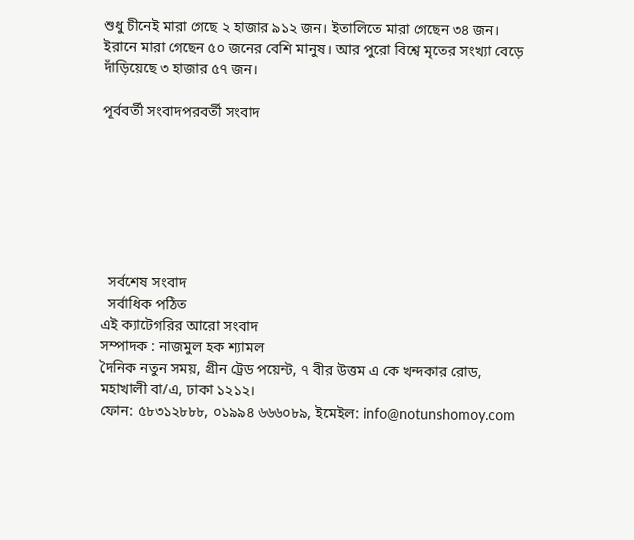শুধু চীনেই মারা গেছে ২ হাজার ৯১২ জন। ইতালিতে মারা গেছেন ৩৪ জন। ইরানে মারা গেছেন ৫০ জনের বেশি মানুষ। আর পুরো বিশ্বে মৃতের সংখ্যা বেড়ে দাঁড়িয়েছে ৩ হাজার ৫৭ জন।

পূর্ববর্তী সংবাদপরবর্তী সংবাদ







  সর্বশেষ সংবাদ
  সর্বাধিক পঠিত
এই ক্যাটেগরির আরো সংবাদ
সম্পাদক : নাজমুল হক শ্যামল
দৈনিক নতুন সময়, গ্রীন ট্রেড পয়েন্ট, ৭ বীর উত্তম এ কে খন্দকার রোড, মহাখালী বা/এ, ঢাকা ১২১২।
ফোন: ৫৮৩১২৮৮৮, ০১৯৯৪ ৬৬৬০৮৯, ইমেইল: info@notunshomoy.com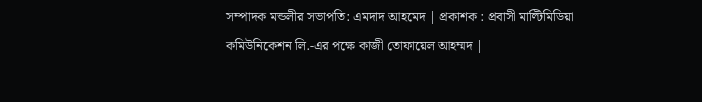সম্পাদক মন্ডলীর সভাপতি: এমদাদ আহমেদ | প্রকাশক : প্রবাসী মাল্টিমিডিয়া কমিউনিকেশন লি.-এর পক্ষে কাজী তোফায়েল আহম্মদ |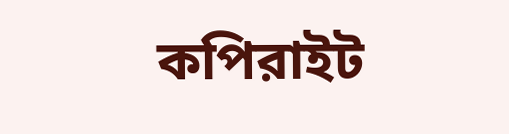কপিরাইট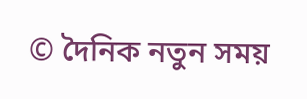© দৈনিক নতুন সময়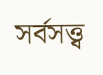সর্বসত্ত্ব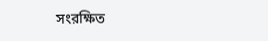সংরক্ষিত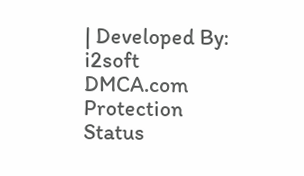| Developed By: i2soft
DMCA.com Protection Status